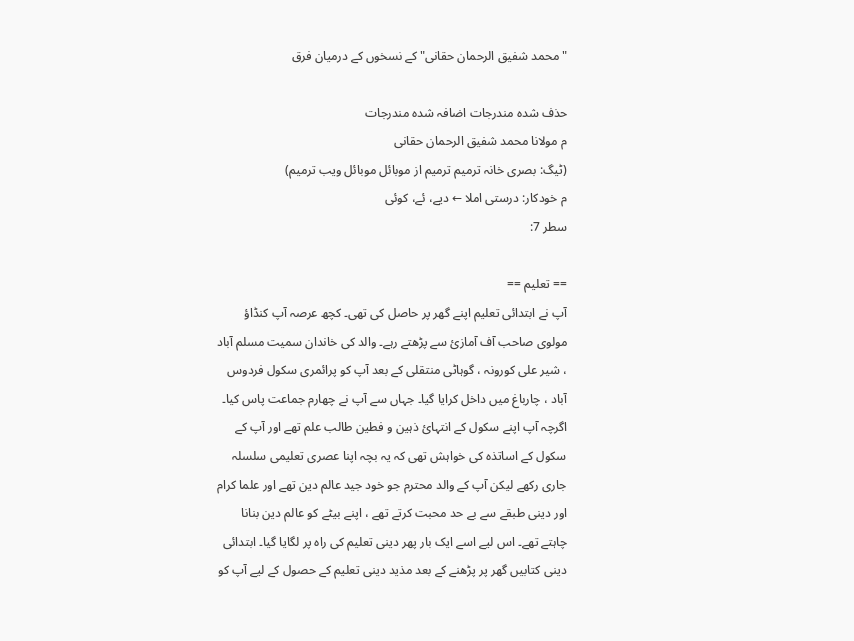"محمد شفیق الرحمان حقانی" کے نسخوں کے درمیان فرق

حذف شدہ مندرجات اضافہ شدہ مندرجات
م مولانا محمد شفیق الرحمان حقانی
(ٹیگ: بصری خانہ ترمیم ترمیم از موبائل موبائل ویب ترمیم)
م خودکار: درستی املا ← دیے، ئے، کوئی
سطر 7:

== تعلیم ==
آپ نے ابتدائی تعلیم اپنے گھر پر حاصل کی تھی۔ کچھ عرصہ آپ کنڈاؤ مولوی صاحب آف آمازئ سے پڑھتے رہے۔ والد کی خاندان سمیت مسلم آباد ، شیر علی کورونہ ، گوہاٹی منتقلی کے بعد آپ کو پرائمری سکول فردوس آباد ، چارباغ میں داخل کرایا گیا۔ جہاں سے آپ نے چھارم جماعت پاس کیا۔ اگرچہ آپ اپنے سکول کے انتہائ ذہین و فطین طالب علم تھے اور آپ کے سکول کے اساتذہ کی خواہش تھی کہ یہ بچہ اپنا عصری تعلیمی سلسلہ جاری رکھے لیکن آپ کے والد محترم جو خود جید عالم دین تھے اور علما کرام اور دینی طبقے سے بے حد محبت کرتے تھے ، اپنے بیٹے کو عالم دین بنانا چاہتے تھے۔ اس لیے اسے ایک بار پھر دینی تعلیم کی راہ پر لگایا گیا۔ ابتدائی دینی کتابیں گھر پر پڑھنے کے بعد مذید دینی تعلیم کے حصول کے لیے آپ کو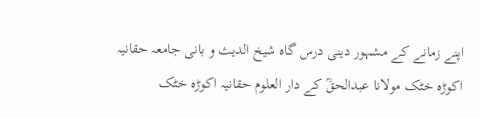اپنے زمانے کے مشہور دینی درس گاہ شیخ الدیث و بانی جامعہ حقانیہ اکوڑہ خٹک مولانا عبدالحقؒ کے دار العلوم حقانیہ اکوڑہ خٹک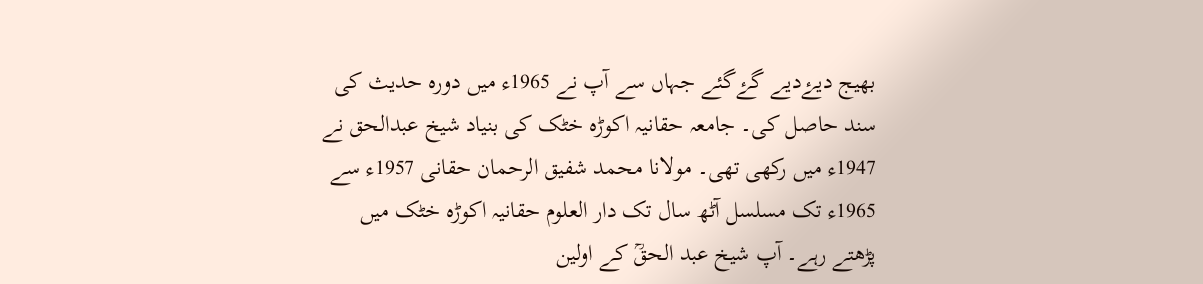بھیج دیۓدیے گۓگئے جہاں سے آپ نے 1965ء میں دورہ حدیث کی سند حاصل کی۔ جامعہ حقانیہ اکوڑہ خٹک کی بنیاد شیخ عبدالحق نے 1947ء میں رکھی تھی۔ مولانا محمد شفیق الرحمان حقانی 1957ء سے 1965ء تک مسلسل آٹھ سال تک دار العلوم حقانیہ اکوڑہ خٹک میں پڑھتے رہے۔ آپ شیخ عبد الحقؒ کے اولین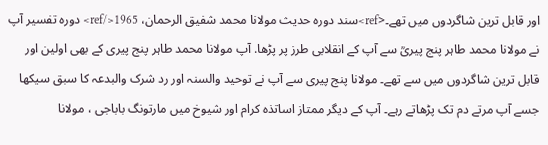اور قابل ترین شاگردوں میں تھے۔<ref>سند دورہ حدیث مولانا محمد شفیق الرحمان، 1965</ref> دورہ تفسیر آپ نے مولانا محمد طاہر پنج پیریؒ سے آپ کے انقلابی طرز پر پڑھا. آپ مولانا محمد طاہر پنج پیری کے بھی اولین اور قابل ترین شاگردوں میں سے تھے۔ مولانا پنج پیری سے آپ نے توحید والسنہ اور رد شرک والبدعہ کا سبق سیکھا جسے آپ مرتے دم تک پڑھاتے رہے۔ آپ کے دیگر ممتاز اساتذہ کرام اور شیوخ میں مارتونگ باباجی ، مولانا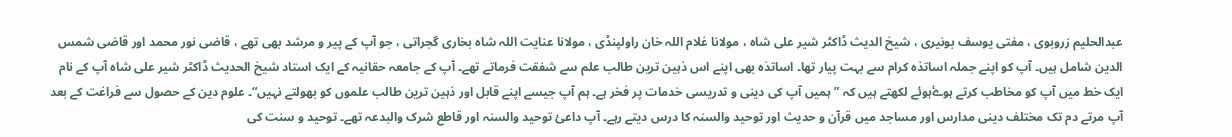عبدالحلیم زروبوی ، مفتی یوسف بونیری ، شیخ الدیث ڈاکٹر شیر علی شاہ ، مولانا غلام اللہ خان راولپنڈی ، مولانا عنایت اللہ شاہ بخاری گجراتی ، جو آپ کے پیر و مرشد بھی تھے ، قاضی نور محمد اور قاضی شمس الدین شامل ہیں۔ آپ کو اپنے جملہ اساتذہ کرام سے بہت پیار تھا۔ اساتذہ بھی اپنے اس ذہین ترین طالب علم سے شفقت فرماتے تھے۔ آپ کے جامعہ حقانیہ کے ایک استاد شیخ الحدیث ڈاکٹر شیر علی شاہ آپ کے نام ایک خط میں آپ کو مخاطب کرتے ہوۓہوئے لکھتے ہیں کہ ”ہمیں آپ کی دینی و تدریسی خدمات پر فخر ہے۔ ہم آپ جیسے اپنے قابل اور ذہین ترین طالب علموں کو بھولتے نہیں“۔ علوم دین کے حصول سے فراغت کے بعد آپ مرتے دم تک مختلف دینی مدارس اور مساجد میں قرآن و حدیث اور توحید والسنہ کا درس دیتے رہے۔ آپ داعئ توحید والسنہ اور قاطع شرک والبدعہ تھے۔ توحید و سنت کی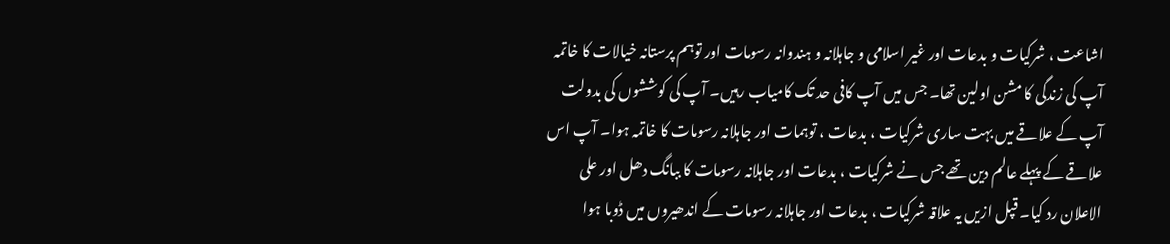اشاعت ، شرکیات و بدعات اور غیر اسلامی و جاہلانہ و ہندوانہ رسومات اور توہم پرستانہ خیالات کا خاتمہ آپ کی زندگی کا مشن اولین تھا۔ جس میں آپ کافی حد تک کامیاب رہیں۔ آپ کی کوششوں کی بدولت آپ کے علاقے میں بہت ساری شرکیات ، بدعات ، توہمات اور جاہلانہ رسومات کا خاتمہ ہوا۔ آپ اس علاقے کے پہلے عالم دین تھے جس نے شرکیات ، بدعات اور جاہلانہ رسومات کا ببانگ دھل اور علی الاعلان رد کیا۔ قپل ازیں یہ علاقہ شرکیات ، بدعات اور جاہلانہ رسومات کے اندھیروں میں ڈوبا ہوا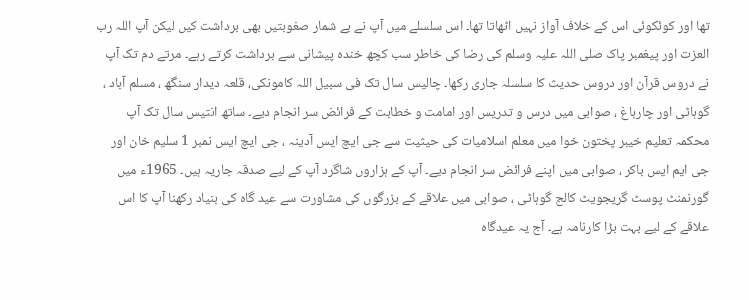تھا اور کوئکوئی اس کے خلاف آواز نہیں اٹھاتا تھا۔ اس سلسلے میں آپ نے بے شمار صغوبتیں بھی برداشت کیں لیکن آپ اللہ رب العزت اور پیغمبر پاک صلی اللہ علیہ وسلم کی رضا کی خاطر سب کچھ خندہ پیشانی سے برداشت کرتے رہے۔ مرتے دم تک آپ نے دروس قرآن اور دروس حدیث کا سلسلہ جاری رکھا۔ چالیس سال تک فی سبیل اللہ کامونکی، قلعہ دیدار سنگھ ، مسلم آباد ، گوہاٹی اور چارباغ ، صوابی میں درس و تدریس اور امامت و خطابت کے فرائض سر انجام دیے۔ ساتھ انتیس سال تک آپ محکمہ تعلیم خیبر پختون خوا میں معلم اسلامیات کی حیثیت سے جی ایچ ایس آدینہ ، جی ایچ ایس نمبر 1 سلیم خان اور جی ایم ایس باکر ، صوابی میں اپنے فرائض سر انجام دیے۔ آپ کے ہزاروں شاگرد آپ کے لیے صدقہ جاریہ ہیں۔ 1965ء میں گورنمنٹ پوسٹ گریجویٹ کالج گوہاٹی ، صوابی میں علاقے کے بزرگوں کی مشاورت سے عید گاہ کی بنیاد رکھنا آپ کا اس علاقے کے لیے بہت بڑا کارنامہ ہے۔ آج یہ عیدگاہ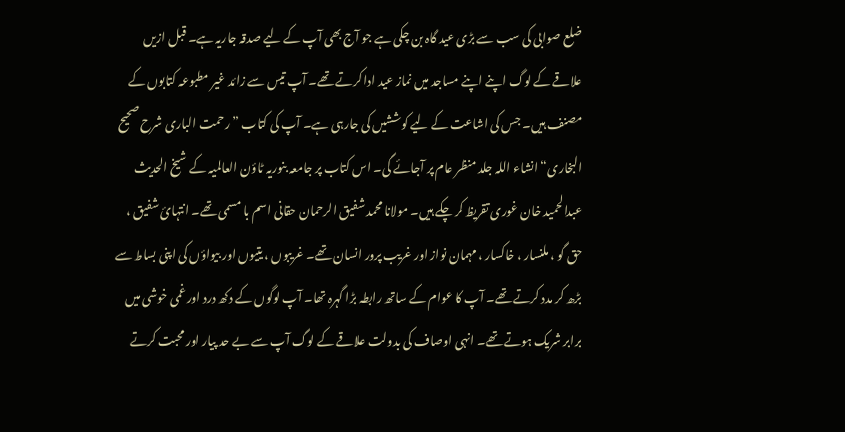ضلع صوابی کی سب سے بڑی عید گاہ بن چکی ہے جو آج بھی آپ کے لیے صدقہ جاریہ ہے۔ قبل ازیں علاقے کے لوگ اپنے اپنے مساجد میں نماز عید ادا کرتے تھے۔ آپ تیس سے زائد غیر مطبوعہ کتابوں کے مصنف ہیں۔ جس کی اشاعت کے لیے کوششیں کی جارہی ہے۔ آپ کی کتاب ”رحمت الباری شرح صحیح البخاری“ انشاء اللہ جلد منظر عام پر آجائے گی۔ اس کتاب پر جامعہ بنوریہ ٹاؤن العالمیہ کے شیخ الحدیث عبدالحمید خان غوری تقریظ کر چکے ہیں۔ مولانا محمد شفیق الرحمان حقانی اسم با مسمی تھے۔ انتہائ شفیق ، حق گو ، ملنسار ، خاکسار ، مہمان نواز اور غریب پرور انسان تھے۔ غریبوں ، یتیوں اور بیواؤں کی اپنی بساط سے بڑھ کر مدد کرتے تھے۔ آپ کا عوام کے ساتھ رابطہ بڑا گہرہ تھا۔ آپ لوگوں کے دکھ درد اور غمی خوشی میں برابر شریک ہوتے تھے۔ انہی اوصاف کی بدولت علاقے کے لوگ آپ سے بے حد پیار اور محبت کرتے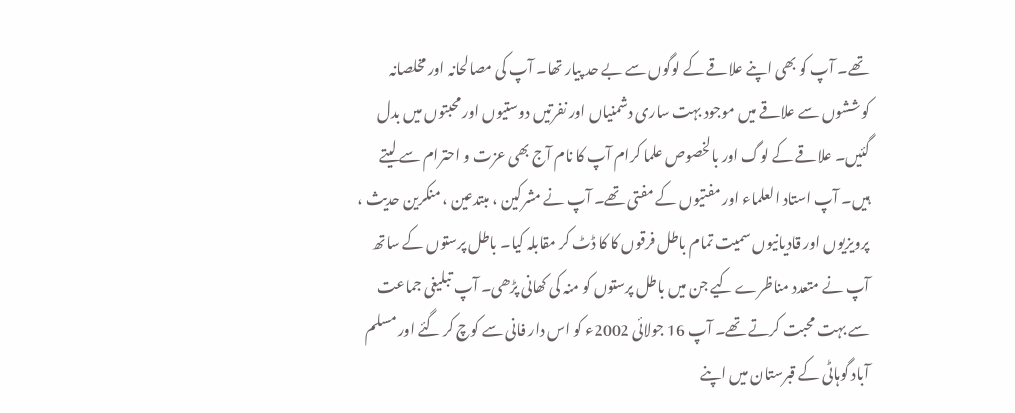تھے۔ آپ کو بھی اپنے علاقے کے لوگوں سے بے حد پیار تھا۔ آپ کی مصالحانہ اور مخلصانہ کوششوں سے علاقے میں موجود بہت ساری دشمنیاں اور نفرتیں دوستیوں اور محبتوں میں بدل گئیں۔ علاقے کے لوگ اور بالخصوص علما کرام آپ کا نام آج بھی عزت و احترام سے لیتے ہیں۔ آپ استاد العلماء اور مفتیوں کے مفتی تھے۔ آپ نے مشرکین ، مبتدعین ، منکرین حدیث ، پرویزیوں اور قادیانیوں سمیت تمام باطل فرقوں کا کا ڈٹ کر مقابلہ کیا۔ باطل پرستوں کے ساتھ آپ نے متعدد مناظرے کیے جن میں باطل پرستوں کو منہ کی کھانی پڑھی۔ آپ تبلیغی جماعت سے بہت محبت کرتے تھے۔ آپ 16 جولائی 2002ء کو اس دار فانی سے کوچ کر گئے اور مسلم آباد گوہاٹی کے قبرستان میں اپنے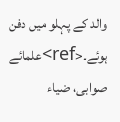والد کے پہلو میں دفن ہوئے۔<ref>علمائے صوابی، ضیاء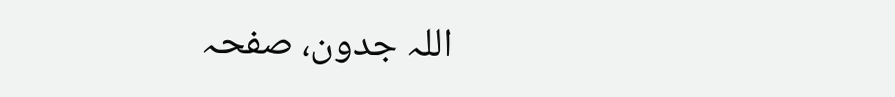اللہ جدون، صفحہ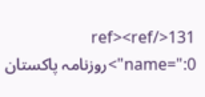131</ref><ref name=":0">روزنامہ پاکستان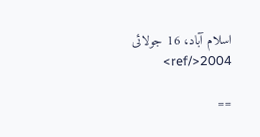اسلام آباد، 16 جولائی 2004</ref>

==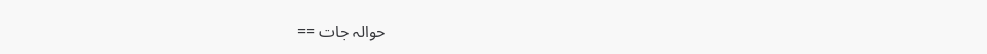حوالہ جات ==